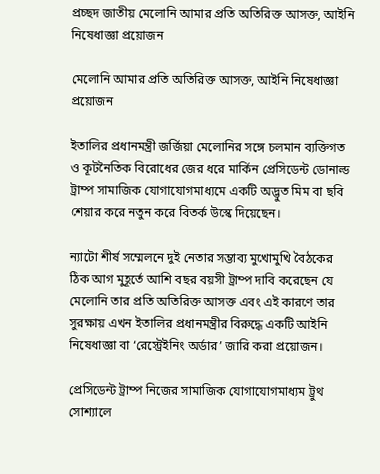প্রচ্ছদ জাতীয় মেলোনি আমার প্রতি অতিরিক্ত আসক্ত, আইনি নিষেধাজ্ঞা প্রয়োজন

মেলোনি আমার প্রতি অতিরিক্ত আসক্ত, আইনি নিষেধাজ্ঞা প্রয়োজন

ইতালির প্রধানমন্ত্রী জর্জিয়া মেলোনির সঙ্গে চলমান ব্যক্তিগত ও কূটনৈতিক বিরোধের জের ধরে মার্কিন প্রেসিডেন্ট ডোনাল্ড ট্রাম্প সামাজিক যোগাযোগমাধ্যমে একটি অদ্ভুত মিম বা ছবি শেয়ার করে নতুন করে বিতর্ক উস্কে দিয়েছেন।

ন্যাটো শীর্ষ সম্মেলনে দুই নেতার সম্ভাব্য মুখোমুখি বৈঠকের ঠিক আগ মুহূর্তে আশি বছর বয়সী ট্রাম্প দাবি করেছেন যে মেলোনি তার প্রতি অতিরিক্ত আসক্ত এবং এই কারণে তার সুরক্ষায় এখন ইতালির প্রধানমন্ত্রীর বিরুদ্ধে একটি আইনি নিষেধাজ্ঞা বা ‘রেস্ট্রেইনিং অর্ডার’ জারি করা প্রয়োজন।

প্রেসিডেন্ট ট্রাম্প নিজের সামাজিক যোগাযোগমাধ্যম ট্রুথ সোশ্যালে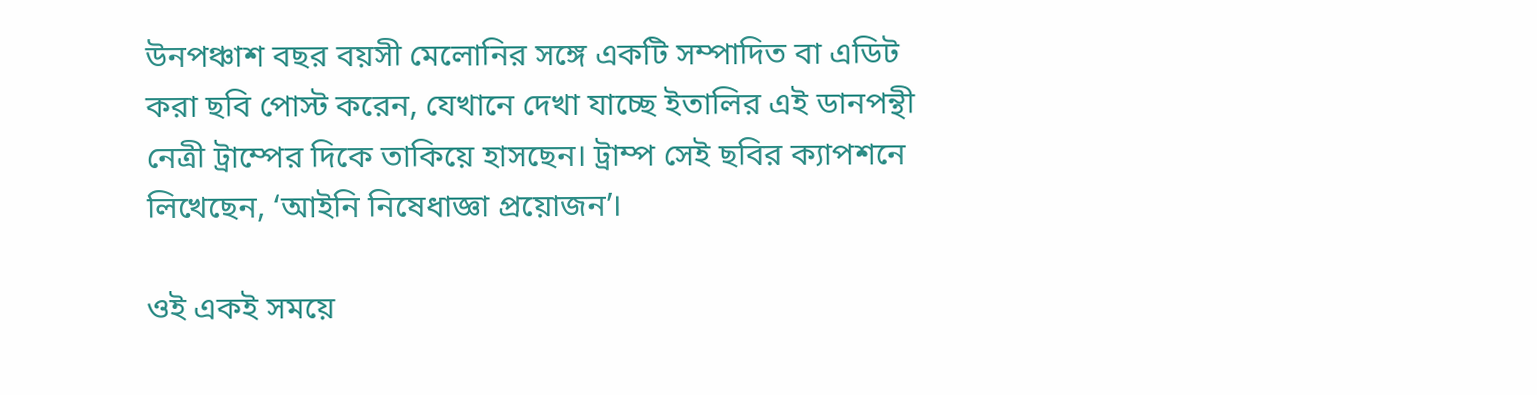উনপঞ্চাশ বছর বয়সী মেলোনির সঙ্গে একটি সম্পাদিত বা এডিট করা ছবি পোস্ট করেন, যেখানে দেখা যাচ্ছে ইতালির এই ডানপন্থী নেত্রী ট্রাম্পের দিকে তাকিয়ে হাসছেন। ট্রাম্প সেই ছবির ক্যাপশনে লিখেছেন, ‘আইনি নিষেধাজ্ঞা প্রয়োজন’।

ওই একই সময়ে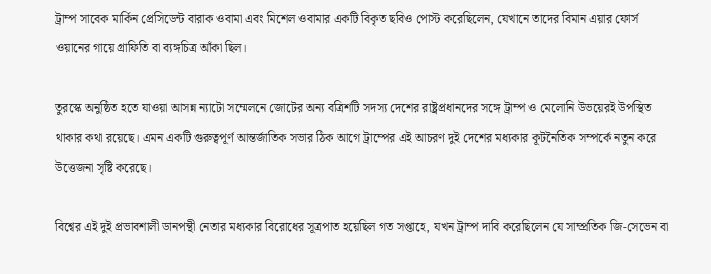ট্রাম্প সাবেক মার্কিন প্রেসিডেন্ট বারাক ওবামা এবং মিশেল ওবামার একটি বিকৃত ছবিও পোস্ট করেছিলেন, যেখানে তাদের বিমান এয়ার ফোর্স ওয়ানের গায়ে গ্রাফিতি বা ব্যঙ্গচিত্র আঁকা ছিল।

তুরস্কে অনুষ্ঠিত হতে যাওয়া আসন্ন ন্যাটো সম্মেলনে জোটের অন্য বত্রিশটি সদস্য দেশের রাষ্ট্রপ্রধানদের সঙ্গে ট্রাম্প ও মেলোনি উভয়েরই উপস্থিত থাকার কথা রয়েছে। এমন একটি গুরুত্বপূর্ণ আন্তর্জাতিক সভার ঠিক আগে ট্রাম্পের এই আচরণ দুই দেশের মধ্যকার কূটনৈতিক সম্পর্কে নতুন করে উত্তেজনা সৃষ্টি করেছে।

বিশ্বের এই দুই প্রভাবশালী ডানপন্থী নেতার মধ্যকার বিরোধের সূত্রপাত হয়েছিল গত সপ্তাহে, যখন ট্রাম্প দাবি করেছিলেন যে সাম্প্রতিক জি-সেভেন বা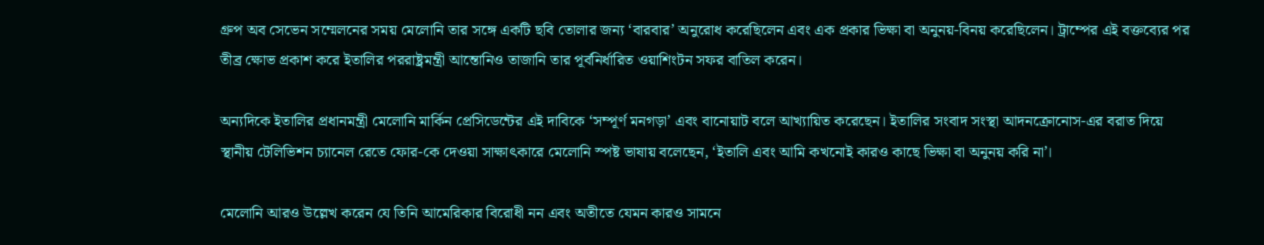গ্রুপ অব সেভেন সম্মেলনের সময় মেলোনি তার সঙ্গে একটি ছবি তোলার জন্য ‘বারবার’ অনুরোধ করেছিলেন এবং এক প্রকার ভিক্ষা বা অনুনয়-বিনয় করেছিলেন। ট্রাম্পের এই বক্তব্যের পর তীব্র ক্ষোভ প্রকাশ করে ইতালির পররাষ্ট্রমন্ত্রী আন্তোনিও তাজানি তার পূর্বনির্ধারিত ওয়াশিংটন সফর বাতিল করেন।

অন্যদিকে ইতালির প্রধানমন্ত্রী মেলোনি মার্কিন প্রেসিডেন্টের এই দাবিকে ‘সম্পূর্ণ মনগড়া’ এবং বানোয়াট বলে আখ্যায়িত করেছেন। ইতালির সংবাদ সংস্থা আদনক্রোনোস-এর বরাত দিয়ে স্থানীয় টেলিভিশন চ্যানেল রেতে ফোর-কে দেওয়া সাক্ষাৎকারে মেলোনি স্পষ্ট ভাষায় বলেছেন, ‘ইতালি এবং আমি কখনোই কারও কাছে ভিক্ষা বা অনুনয় করি না’।

মেলোনি আরও উল্লেখ করেন যে তিনি আমেরিকার বিরোধী নন এবং অতীতে যেমন কারও সামনে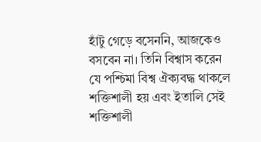হাঁটু গেড়ে বসেননি, আজকেও বসবেন না। তিনি বিশ্বাস করেন যে পশ্চিমা বিশ্ব ঐক্যবদ্ধ থাকলে শক্তিশালী হয় এবং ইতালি সেই শক্তিশালী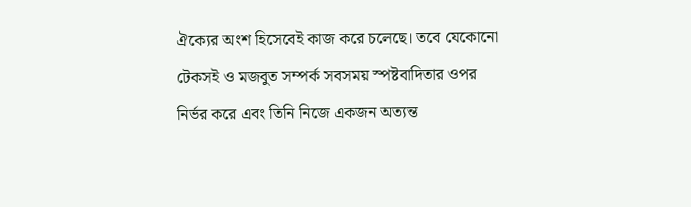ঐক্যের অংশ হিসেবেই কাজ করে চলেছে। তবে যেকোনো টেকসই ও মজবুত সম্পর্ক সবসময় স্পষ্টবাদিতার ওপর নির্ভর করে এবং তিনি নিজে একজন অত্যন্ত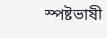স্পষ্টভাষী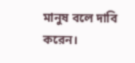মানুষ বলে দাবি করেন।